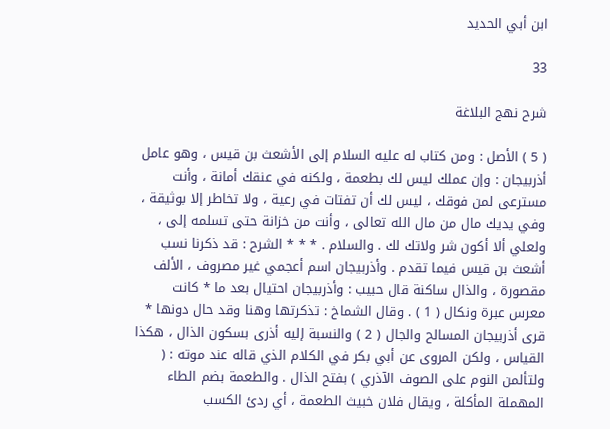ابن أبي الحديد

33

شرح نهج البلاغة

( 5 ) الأصل : ومن كتاب له عليه السلام إلى الأشعث بن قيس ، وهو عامل أذربيجان : وإن عملك ليس لك بطعمة ، ولكنه في عنقك أمانة ، وأنت مسترعى لمن فوقك ، ليس لك أن تفتات في رعية ، ولا تخاطر إلا بوثيقة ، وفي يديك مال من مال الله تعالى ، وأنت من خزانة حتى تسلمه إلى ، ولعلي ألا أكون شر ولاتك لك . والسلام . * * * الشرح : قد ذكرنا نسب أشعث بن قيس فيما تقدم . وأذربيجان اسم أعجمي غير مصروف ، الألف مقصورة ، والذال ساكنة قال حبيب : وأذربيجان احتيال بعد ما * كانت معرس عبرة ونكال ( 1 ) . وقال الشماخ : تذكرتها وهنا وقد حال دونها * قرى أذربيجان المسالح والجال ( 2 ) والنسبة إليه أذرى بسكون الذال ، هكذا القياس ، ولكن المروى عن أبي بكر في الكلام الذي قاله عند موته : ( ولتألمن النوم على الصوف الآذري ) بفتح الذال . والطعمة بضم الطاء المهملة المأكلة ، ويقال فلان خبيث الطعمة ، أي ردئ الكسب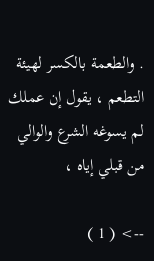. والطعمة بالكسر لهيئة التطعم ، يقول إن عملك لم يسوغه الشرع والوالي من قبلي إياه ،

--> ( 1 )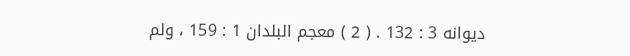ديوانه 3 : 132 . ( 2 ) معجم البلدان 1 : 159 ، ولم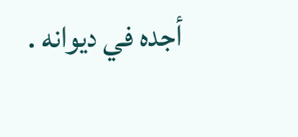أجده في ديوانه .